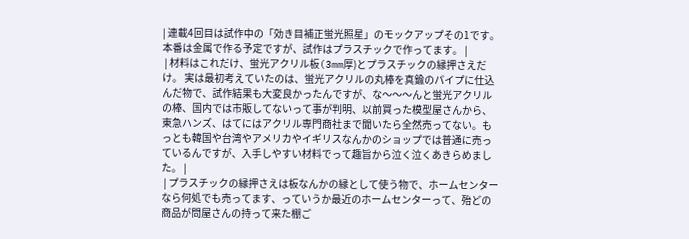| 連載4回目は試作中の「効き目補正蛍光照星」のモックアップその1です。本番は金属で作る予定ですが、試作はプラスチックで作ってます。 |
 | 材料はこれだけ、蛍光アクリル板(3mm厚)とプラスチックの縁押さえだけ。 実は最初考えていたのは、蛍光アクリルの丸棒を真鍮のパイプに仕込んだ物で、試作結果も大変良かったんですが、な〜〜〜んと蛍光アクリルの棒、国内では市販してないって事が判明、以前買った模型屋さんから、東急ハンズ、はてにはアクリル専門商社まで聞いたら全然売ってない。もっとも韓国や台湾やアメリカやイギリスなんかのショップでは普通に売っているんですが、入手しやすい材料でって趣旨から泣く泣くあきらめました。 |
 | プラスチックの縁押さえは板なんかの縁として使う物で、ホームセンターなら何処でも売ってます、っていうか最近のホームセンターって、殆どの商品が問屋さんの持って来た棚ご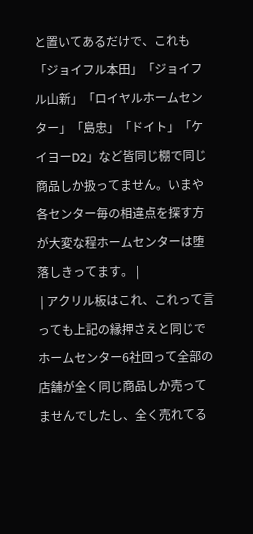と置いてあるだけで、これも「ジョイフル本田」「ジョイフル山新」「ロイヤルホームセンター」「島忠」「ドイト」「ケイヨーD2」など皆同じ棚で同じ商品しか扱ってません。いまや各センター毎の相違点を探す方が大変な程ホームセンターは堕落しきってます。 |
 | アクリル板はこれ、これって言っても上記の縁押さえと同じでホームセンター6社回って全部の店舗が全く同じ商品しか売ってませんでしたし、全く売れてる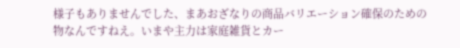様子もありませんでした、まあおざなりの商品バリエーション確保のための物なんですねえ。いまや主力は家庭雑貨とカー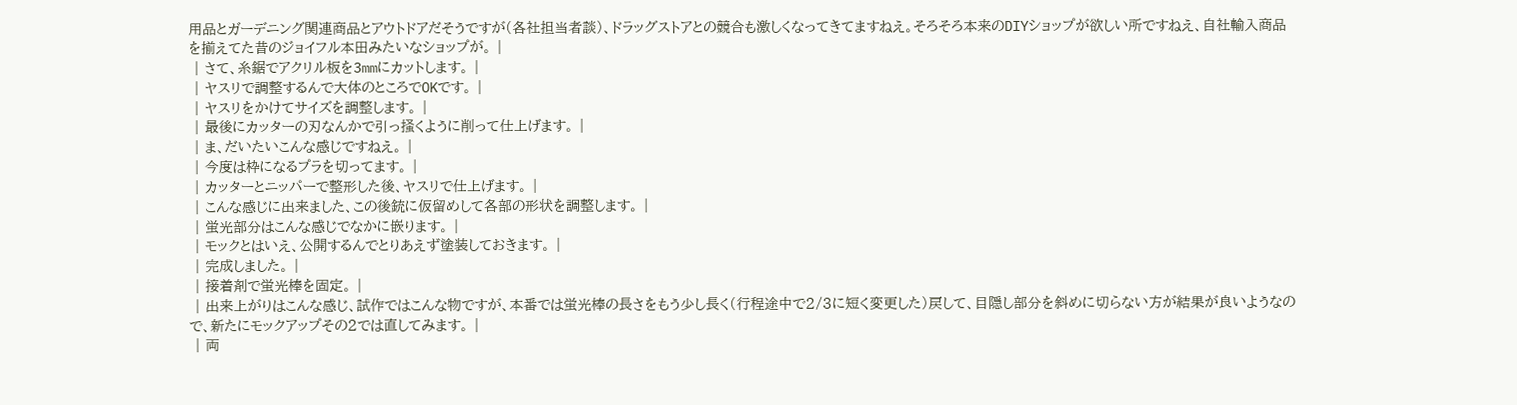用品とガーデニング関連商品とアウトドアだそうですが(各社担当者談)、ドラッグストアとの競合も激しくなってきてますねえ。そろそろ本来のDIYショップが欲しい所ですねえ、自社輸入商品を揃えてた昔のジョイフル本田みたいなショップが。 |
 | さて、糸鋸でアクリル板を3mmにカットします。 |
 | ヤスリで調整するんで大体のところでOKです。 |
 | ヤスリをかけてサイズを調整します。 |
 | 最後にカッターの刃なんかで引っ掻くように削って仕上げます。 |
 | ま、だいたいこんな感じですねえ。 |
 | 今度は枠になるプラを切ってます。 |
 | カッターとニッパーで整形した後、ヤスリで仕上げます。 |
 | こんな感じに出来ました、この後銃に仮留めして各部の形状を調整します。 |
 | 蛍光部分はこんな感じでなかに嵌ります。 |
 | モックとはいえ、公開するんでとりあえず塗装しておきます。 |
 | 完成しました。 |
 | 接着剤で蛍光棒を固定。 |
 | 出来上がりはこんな感じ、試作ではこんな物ですが、本番では蛍光棒の長さをもう少し長く(行程途中で2/3に短く変更した)戻して、目隠し部分を斜めに切らない方が結果が良いようなので、新たにモックアップその2では直してみます。 |
 | 両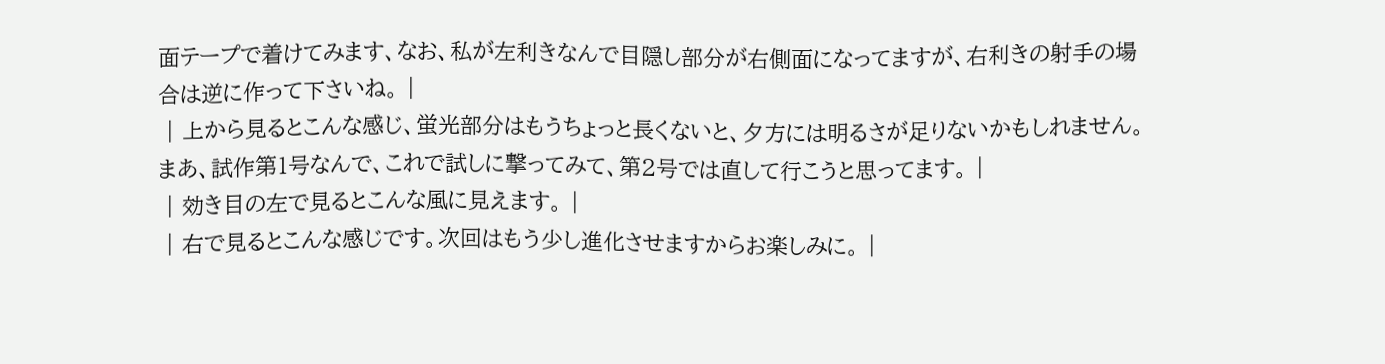面テープで着けてみます、なお、私が左利きなんで目隠し部分が右側面になってますが、右利きの射手の場合は逆に作って下さいね。 |
 | 上から見るとこんな感じ、蛍光部分はもうちょっと長くないと、夕方には明るさが足りないかもしれません。まあ、試作第1号なんで、これで試しに撃ってみて、第2号では直して行こうと思ってます。 |
 | 効き目の左で見るとこんな風に見えます。 |
 | 右で見るとこんな感じです。次回はもう少し進化させますからお楽しみに。 |